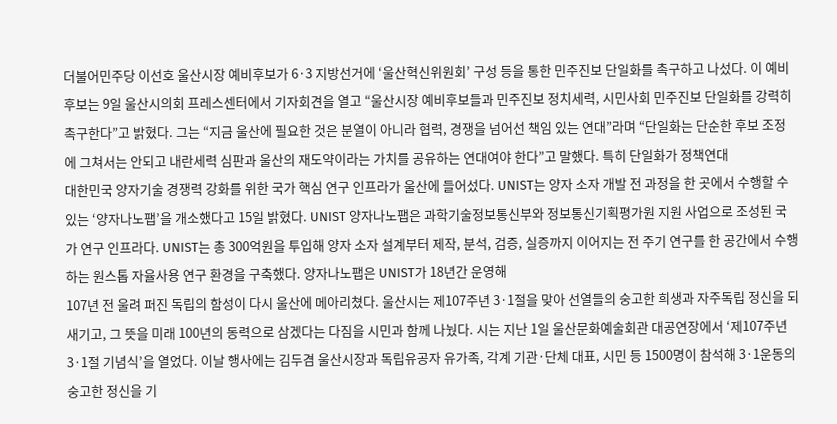더불어민주당 이선호 울산시장 예비후보가 6·3 지방선거에 ‘울산혁신위원회’ 구성 등을 통한 민주진보 단일화를 촉구하고 나섰다. 이 예비후보는 9일 울산시의회 프레스센터에서 기자회견을 열고 “울산시장 예비후보들과 민주진보 정치세력, 시민사회 민주진보 단일화를 강력히 촉구한다”고 밝혔다. 그는 “지금 울산에 필요한 것은 분열이 아니라 협력, 경쟁을 넘어선 책임 있는 연대”라며 “단일화는 단순한 후보 조정에 그쳐서는 안되고 내란세력 심판과 울산의 재도약이라는 가치를 공유하는 연대여야 한다”고 말했다. 특히 단일화가 정책연대
대한민국 양자기술 경쟁력 강화를 위한 국가 핵심 연구 인프라가 울산에 들어섰다. UNIST는 양자 소자 개발 전 과정을 한 곳에서 수행할 수 있는 ‘양자나노팹’을 개소했다고 15일 밝혔다. UNIST 양자나노팹은 과학기술정보통신부와 정보통신기획평가원 지원 사업으로 조성된 국가 연구 인프라다. UNIST는 총 300억원을 투입해 양자 소자 설계부터 제작, 분석, 검증, 실증까지 이어지는 전 주기 연구를 한 공간에서 수행하는 원스톱 자율사용 연구 환경을 구축했다. 양자나노팹은 UNIST가 18년간 운영해
107년 전 울려 퍼진 독립의 함성이 다시 울산에 메아리쳤다. 울산시는 제107주년 3·1절을 맞아 선열들의 숭고한 희생과 자주독립 정신을 되새기고, 그 뜻을 미래 100년의 동력으로 삼겠다는 다짐을 시민과 함께 나눴다. 시는 지난 1일 울산문화예술회관 대공연장에서 ‘제107주년 3·1절 기념식’을 열었다. 이날 행사에는 김두겸 울산시장과 독립유공자 유가족, 각계 기관·단체 대표, 시민 등 1500명이 참석해 3·1운동의 숭고한 정신을 기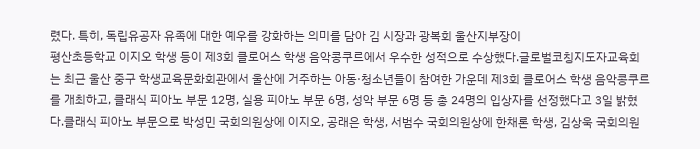렸다. 특히, 독립유공자 유족에 대한 예우를 강화하는 의미를 담아 김 시장과 광복회 울산지부장이
평산초등학교 이지오 학생 등이 제3회 클로어스 학생 음악콩쿠르에서 우수한 성적으로 수상했다.글로벌코칭지도자교육회는 최근 울산 중구 학생교육문화회관에서 울산에 거주하는 아동·청소년들이 참여한 가운데 제3회 클로어스 학생 음악콩쿠르를 개최하고, 클래식 피아노 부문 12명, 실용 피아노 부문 6명, 성악 부문 6명 등 총 24명의 입상자를 선정했다고 3일 밝혔다.클래식 피아노 부문으로 박성민 국회의원상에 이지오, 공래은 학생, 서범수 국회의원상에 한채론 학생, 김상욱 국회의원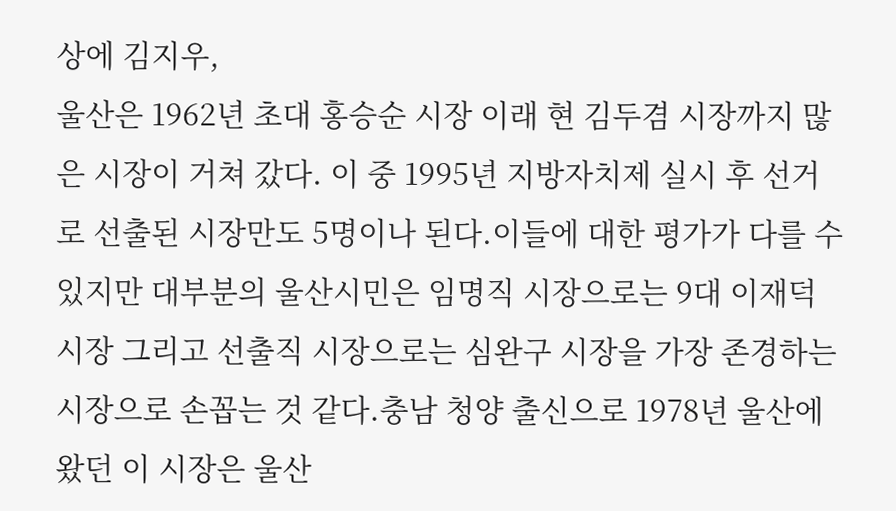상에 김지우,
울산은 1962년 초대 홍승순 시장 이래 현 김두겸 시장까지 많은 시장이 거쳐 갔다. 이 중 1995년 지방자치제 실시 후 선거로 선출된 시장만도 5명이나 된다.이들에 대한 평가가 다를 수 있지만 대부분의 울산시민은 임명직 시장으로는 9대 이재덕 시장 그리고 선출직 시장으로는 심완구 시장을 가장 존경하는 시장으로 손꼽는 것 같다.충남 청양 출신으로 1978년 울산에 왔던 이 시장은 울산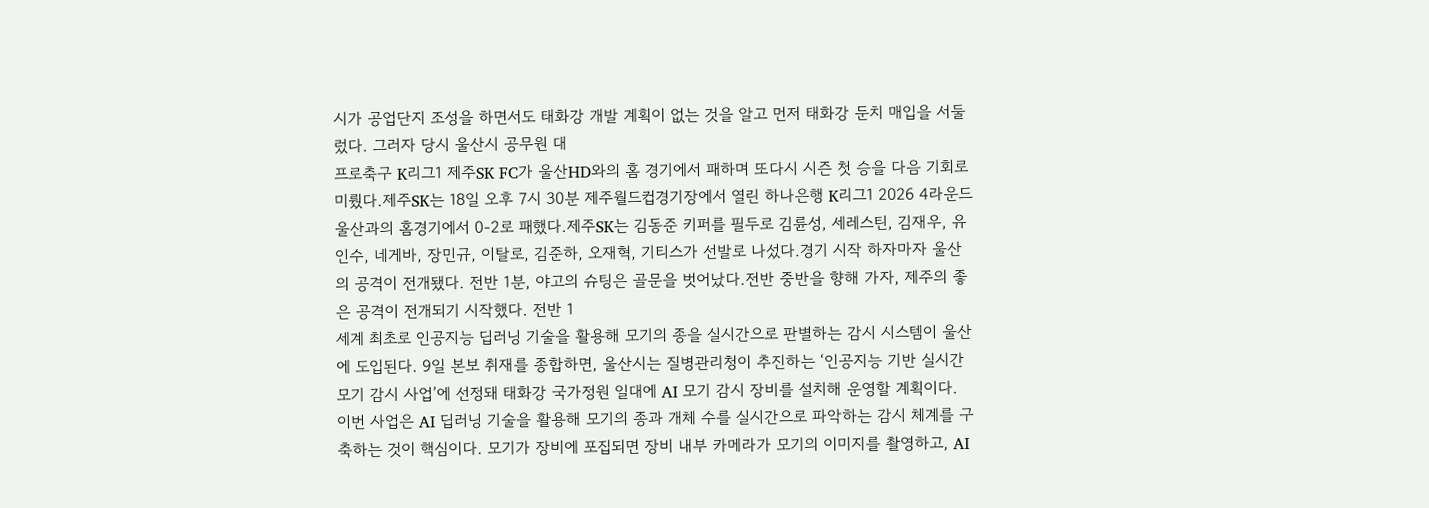시가 공업단지 조성을 하면서도 태화강 개발 계획이 없는 것을 알고 먼저 태화강 둔치 매입을 서둘렀다. 그러자 당시 울산시 공무원 대
프로축구 K리그1 제주SK FC가 울산HD와의 홈 경기에서 패하며 또다시 시즌 첫 승을 다음 기회로 미뤘다.제주SK는 18일 오후 7시 30분 제주월드컵경기장에서 열린 하나은행 K리그1 2026 4라운드 울산과의 홈경기에서 0-2로 패했다.제주SK는 김동준 키퍼를 필두로 김륜성, 세레스틴, 김재우, 유인수, 네게바, 장민규, 이탈로, 김준하, 오재혁, 기티스가 선발로 나섰다.경기 시작 하자마자 울산의 공격이 전개됐다. 전반 1분, 야고의 슈팅은 골문을 벗어났다.전반 중반을 향해 가자, 제주의 좋은 공격이 전개되기 시작했다. 전반 1
세계 최초로 인공지능 딥러닝 기술을 활용해 모기의 종을 실시간으로 판별하는 감시 시스템이 울산에 도입된다. 9일 본보 취재를 종합하면, 울산시는 질병관리청이 추진하는 ‘인공지능 기반 실시간 모기 감시 사업’에 선정돼 태화강 국가정원 일대에 AI 모기 감시 장비를 설치해 운영할 계획이다. 이번 사업은 AI 딥러닝 기술을 활용해 모기의 종과 개체 수를 실시간으로 파악하는 감시 체계를 구축하는 것이 핵심이다. 모기가 장비에 포집되면 장비 내부 카메라가 모기의 이미지를 촬영하고, AI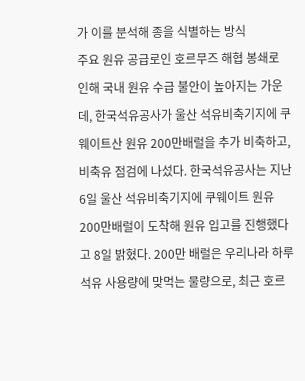가 이를 분석해 종을 식별하는 방식
주요 원유 공급로인 호르무즈 해협 봉쇄로 인해 국내 원유 수급 불안이 높아지는 가운데, 한국석유공사가 울산 석유비축기지에 쿠웨이트산 원유 200만배럴을 추가 비축하고, 비축유 점검에 나섰다. 한국석유공사는 지난 6일 울산 석유비축기지에 쿠웨이트 원유 200만배럴이 도착해 원유 입고를 진행했다고 8일 밝혔다. 200만 배럴은 우리나라 하루 석유 사용량에 맞먹는 물량으로, 최근 호르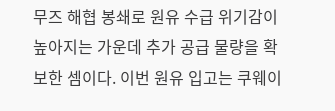무즈 해협 봉쇄로 원유 수급 위기감이 높아지는 가운데 추가 공급 물량을 확보한 셈이다. 이번 원유 입고는 쿠웨이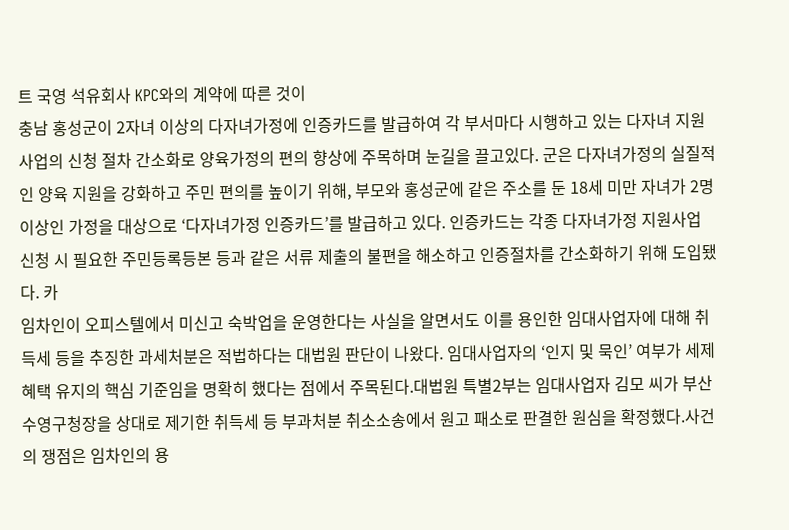트 국영 석유회사 KPC와의 계약에 따른 것이
충남 홍성군이 2자녀 이상의 다자녀가정에 인증카드를 발급하여 각 부서마다 시행하고 있는 다자녀 지원사업의 신청 절차 간소화로 양육가정의 편의 향상에 주목하며 눈길을 끌고있다. 군은 다자녀가정의 실질적인 양육 지원을 강화하고 주민 편의를 높이기 위해, 부모와 홍성군에 같은 주소를 둔 18세 미만 자녀가 2명 이상인 가정을 대상으로 ‘다자녀가정 인증카드’를 발급하고 있다. 인증카드는 각종 다자녀가정 지원사업 신청 시 필요한 주민등록등본 등과 같은 서류 제출의 불편을 해소하고 인증절차를 간소화하기 위해 도입됐다. 카
임차인이 오피스텔에서 미신고 숙박업을 운영한다는 사실을 알면서도 이를 용인한 임대사업자에 대해 취득세 등을 추징한 과세처분은 적법하다는 대법원 판단이 나왔다. 임대사업자의 ‘인지 및 묵인’ 여부가 세제 혜택 유지의 핵심 기준임을 명확히 했다는 점에서 주목된다.대법원 특별2부는 임대사업자 김모 씨가 부산 수영구청장을 상대로 제기한 취득세 등 부과처분 취소소송에서 원고 패소로 판결한 원심을 확정했다.사건의 쟁점은 임차인의 용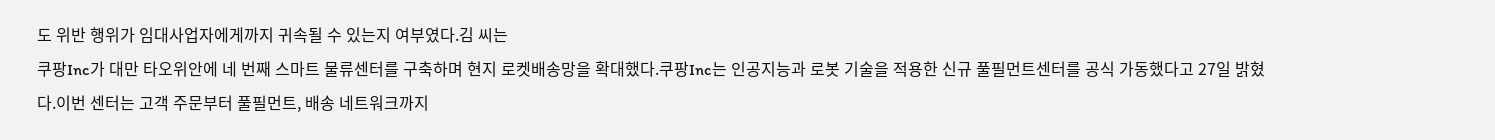도 위반 행위가 임대사업자에게까지 귀속될 수 있는지 여부였다.김 씨는
쿠팡Inc가 대만 타오위안에 네 번째 스마트 물류센터를 구축하며 현지 로켓배송망을 확대했다.쿠팡Inc는 인공지능과 로봇 기술을 적용한 신규 풀필먼트센터를 공식 가동했다고 27일 밝혔다.이번 센터는 고객 주문부터 풀필먼트, 배송 네트워크까지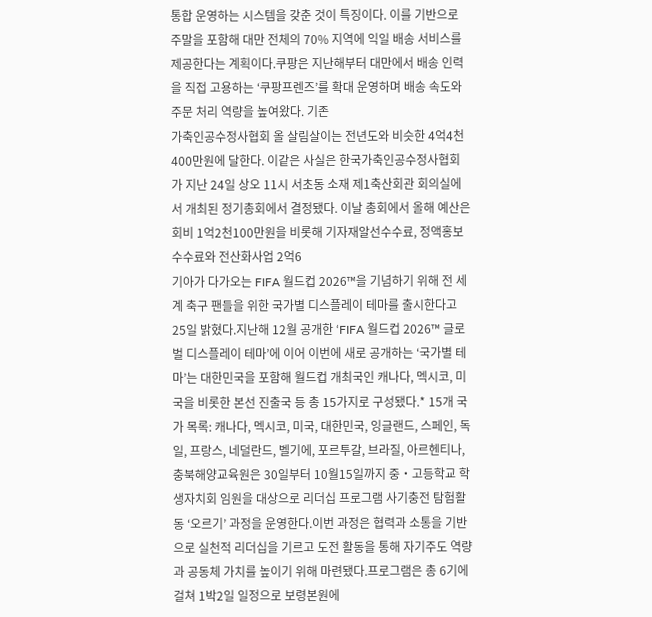통합 운영하는 시스템을 갖춘 것이 특징이다. 이를 기반으로 주말을 포함해 대만 전체의 70% 지역에 익일 배송 서비스를 제공한다는 계획이다.쿠팡은 지난해부터 대만에서 배송 인력을 직접 고용하는 ‘쿠팡프렌즈’를 확대 운영하며 배송 속도와 주문 처리 역량을 높여왔다. 기존
가축인공수정사협회 올 살림살이는 전년도와 비슷한 4억4천400만원에 달한다. 이같은 사실은 한국가축인공수정사협회가 지난 24일 상오 11시 서초동 소재 제1축산회관 회의실에서 개최된 정기총회에서 결정됐다. 이날 총회에서 올해 예산은 회비 1억2천100만원을 비롯해 기자재알선수수료, 정액홍보수수료와 전산화사업 2억6
기아가 다가오는 FIFA 월드컵 2026™을 기념하기 위해 전 세계 축구 팬들을 위한 국가별 디스플레이 테마를 출시한다고 25일 밝혔다.지난해 12월 공개한 ‘FIFA 월드컵 2026™ 글로벌 디스플레이 테마’에 이어 이번에 새로 공개하는 ‘국가별 테마’는 대한민국을 포함해 월드컵 개최국인 캐나다, 멕시코, 미국을 비롯한 본선 진출국 등 총 15가지로 구성됐다.* 15개 국가 목록: 캐나다, 멕시코, 미국, 대한민국, 잉글랜드, 스페인, 독일, 프랑스, 네덜란드, 벨기에, 포르투갈, 브라질, 아르헨티나,
충북해양교육원은 30일부터 10월15일까지 중‧고등학교 학생자치회 임원을 대상으로 리더십 프로그램 사기충전 탐험활동 ‘오르기’ 과정을 운영한다.이번 과정은 협력과 소통을 기반으로 실천적 리더십을 기르고 도전 활동을 통해 자기주도 역량과 공동체 가치를 높이기 위해 마련됐다.프로그램은 총 6기에 걸쳐 1박2일 일정으로 보령본원에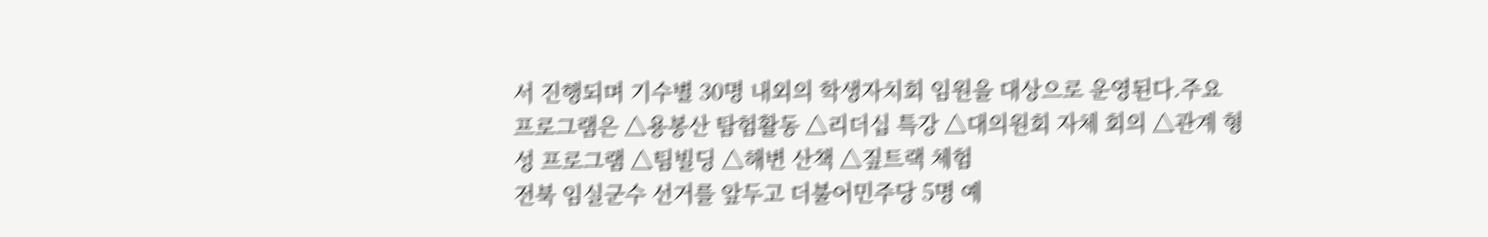서 진행되며 기수별 30명 내외의 학생자치회 임원을 대상으로 운영된다.주요 프로그램은 △용봉산 탐험활동 △리더십 특강 △대의원회 자체 회의 △관계 형성 프로그램 △팀빌딩 △해변 산책 △짚트랙 체험
전북 임실군수 선거를 앞두고 더불어민주당 5명 예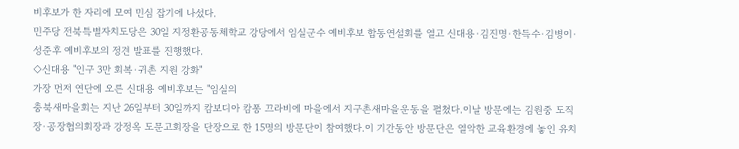비후보가 한 자리에 모여 민심 잡기에 나섰다.
민주당 전북특별자치도당은 30일 지정환공동체학교 강당에서 임실군수 예비후보 합동연설회를 열고 신대용·김진명·한득수·김병이·성준후 예비후보의 정견 발표를 진행했다.
◇신대용 "인구 3만 회복·귀촌 지원 강화"
가장 먼저 연단에 오른 신대용 예비후보는 "임실의
충북새마을회는 지난 26일부터 30일까지 캄보디아 캄퐁 끄라비에 마을에서 지구촌새마을운동을 펼쳤다.이날 방문에는 김원중 도직장·공장협의회장과 강정옥 도문고회장을 단장으로 한 15명의 방문단이 참여했다.이 기간동안 방문단은 열악한 교육환경에 놓인 유치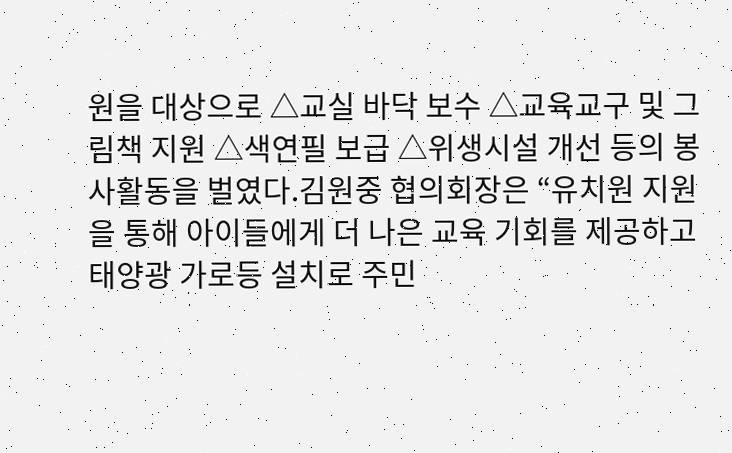원을 대상으로 △교실 바닥 보수 △교육교구 및 그림책 지원 △색연필 보급 △위생시설 개선 등의 봉사활동을 벌였다.김원중 협의회장은 “유치원 지원을 통해 아이들에게 더 나은 교육 기회를 제공하고 태양광 가로등 설치로 주민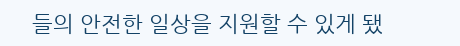들의 안전한 일상을 지원할 수 있게 됐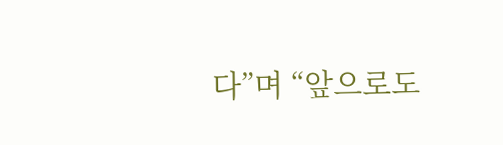다”며 “앞으로도